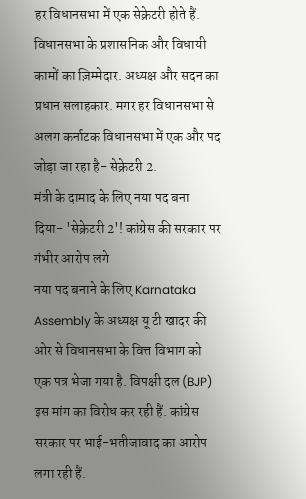हर विधानसभा में एक सेक्रेटरी होते हैं. विधानसभा के प्रशासनिक और विधायी कामों का ज़िम्मेदार. अध्यक्ष और सदन का प्रधान सलाहकार. मगर हर विधानसभा से अलग कर्नाटक विधानसभा में एक और पद जोड़ा जा रहा है- सेक्रेटरी 2.
मंत्री के दामाद के लिए नया पद बना दिया- 'सेक्रेटरी 2'! कांग्रेस की सरकार पर गंभीर आरोप लगे
नया पद बनाने के लिए Karnataka Assembly के अध्यक्ष यू टी खादर की ओर से विधानसभा के वित्त विभाग को एक पत्र भेजा गया है. विपक्षी दल (BJP) इस मांग का विरोध कर रही हैं. कांग्रेस सरकार पर भाई-भतीजावाद का आरोप लगा रही हैं.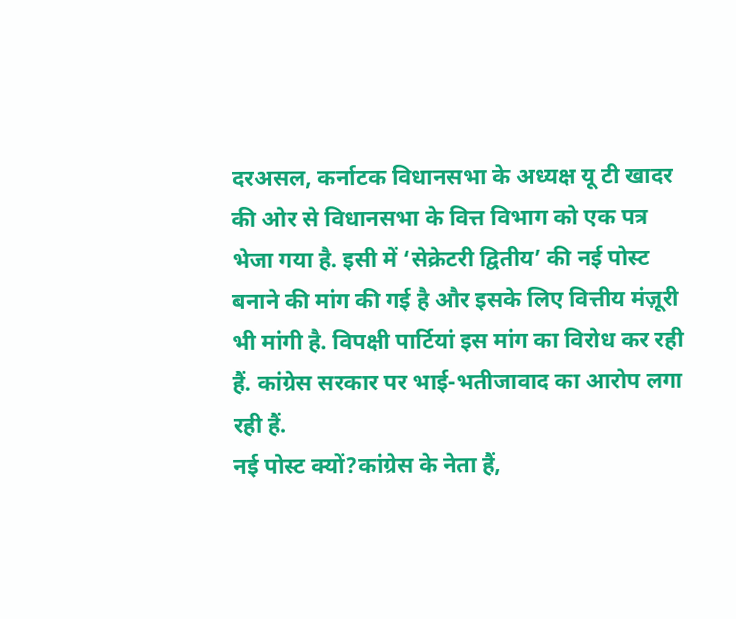दरअसल, कर्नाटक विधानसभा के अध्यक्ष यू टी खादर की ओर से विधानसभा के वित्त विभाग को एक पत्र भेजा गया है. इसी में ‘सेक्रेटरी द्वितीय’ की नई पोस्ट बनाने की मांग की गई है और इसके लिए वित्तीय मंज़ूरी भी मांगी है. विपक्षी पार्टियां इस मांग का विरोध कर रही हैं. कांग्रेस सरकार पर भाई-भतीजावाद का आरोप लगा रही हैं.
नई पोस्ट क्यों?कांग्रेस के नेता हैं,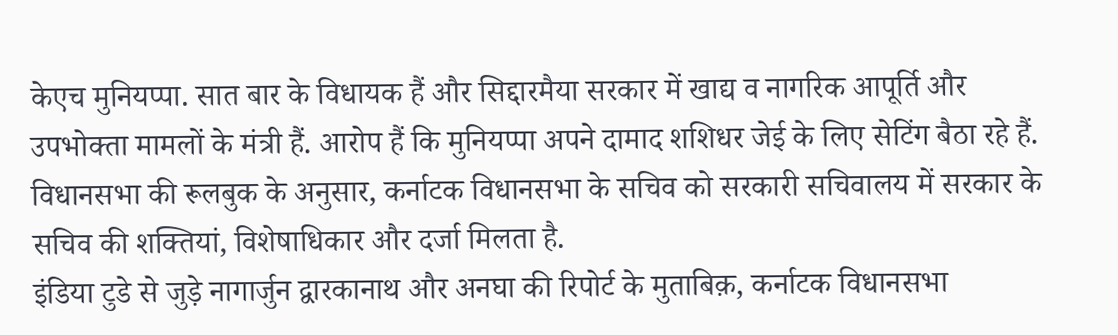केएच मुनियप्पा. सात बार के विधायक हैं और सिद्दारमैया सरकार में खाद्य व नागरिक आपूर्ति और उपभोक्ता मामलों के मंत्री हैं. आरोप हैं कि मुनियप्पा अपने दामाद शशिधर जेई के लिए सेटिंग बैठा रहे हैं.
विधानसभा की रूलबुक के अनुसार, कर्नाटक विधानसभा के सचिव को सरकारी सचिवालय में सरकार के सचिव की शक्तियां, विशेषाधिकार और दर्जा मिलता है.
इंडिया टुडे से जुड़े नागार्जुन द्वारकानाथ और अनघा की रिपोर्ट के मुताबिक़, कर्नाटक विधानसभा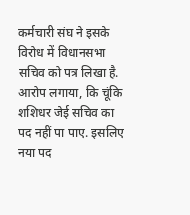कर्मचारी संघ ने इसके विरोध में विधानसभा सचिव को पत्र लिखा है. आरोप लगाया, कि चूंकि शशिधर जेई सचिव का पद नहीं पा पाए. इसलिए नया पद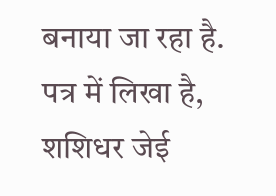बनाया जा रहा है. पत्र में लिखा है,
शशिधर जेई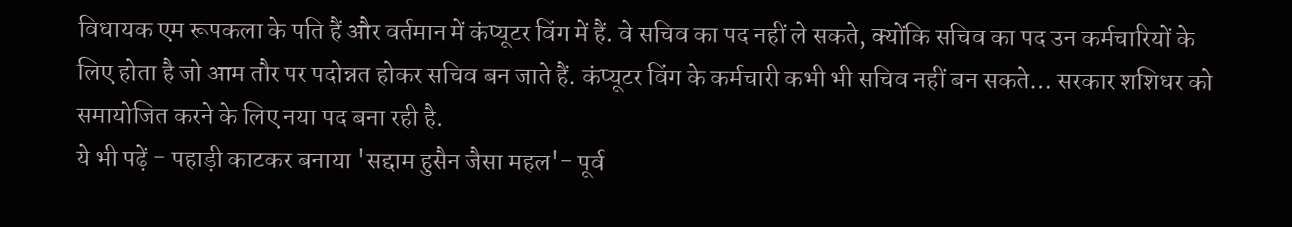विधायक एम रूपकला के पति हैं और वर्तमान में कंप्यूटर विंग में हैं. वे सचिव का पद नहीं ले सकते, क्योंकि सचिव का पद उन कर्मचारियों के लिए होता है जो आम तौर पर पदोन्नत होकर सचिव बन जाते हैं. कंप्यूटर विंग के कर्मचारी कभी भी सचिव नहीं बन सकते… सरकार शशिधर को समायोजित करने के लिए नया पद बना रही है.
ये भी पढ़ें - पहाड़ी काटकर बनाया 'सद्दाम हुसैन जैसा महल'- पूर्व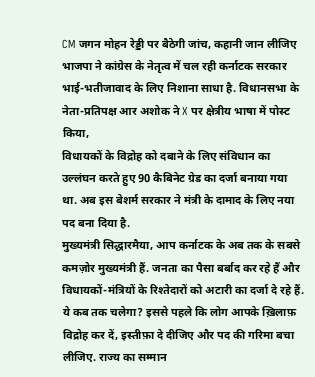CM जगन मोहन रेड्डी पर बैठेगी जांच, कहानी जान लीजिए
भाजपा ने कांग्रेस के नेतृत्व में चल रही कर्नाटक सरकार भाई-भतीजावाद के लिए निशाना साधा है. विधानसभा के नेता-प्रतिपक्ष आर अशोक ने X पर क्षेत्रीय भाषा में पोस्ट किया,
विधायकों के विद्रोह को दबाने के लिए संविधान का उल्लंघन करते हुए 90 कैबिनेट ग्रेड का दर्जा बनाया गया था. अब इस बेशर्म सरकार ने मंत्री के दामाद के लिए नया पद बना दिया है.
मुख्यमंत्री सिद्धारमैया, आप कर्नाटक के अब तक के सबसे कमज़ोर मुख्यमंत्री हैं. जनता का पैसा बर्बाद कर रहे हैं और विधायकों-मंत्रियों के रिश्तेदारों को अटारी का दर्जा दे रहे हैं. ये कब तक चलेगा? इससे पहले कि लोग आपके ख़िलाफ़ विद्रोह कर दें, इस्तीफ़ा दे दीजिए और पद की गरिमा बचा लीजिए. राज्य का सम्मान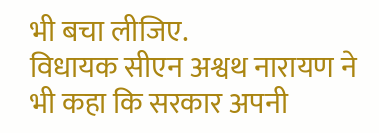भी बचा लीजिए.
विधायक सीएन अश्वथ नारायण ने भी कहा कि सरकार अपनी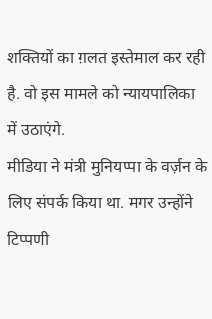शक्तियों का ग़लत इस्तेमाल कर रही है. वो इस मामले को न्यायपालिका में उठाएंगे.
मीडिया ने मंत्री मुनियप्पा के वर्ज़न के लिए संपर्क किया था. मगर उन्होंने टिप्पणी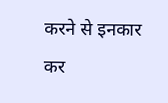करने से इनकार कर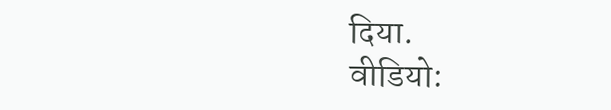दिया.
वीडियो: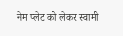नेम प्लेट को लेकर स्वामी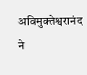अविमुक्तेश्वरानंद ने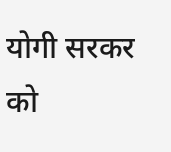योगी सरकर को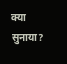क्या सुनाया?